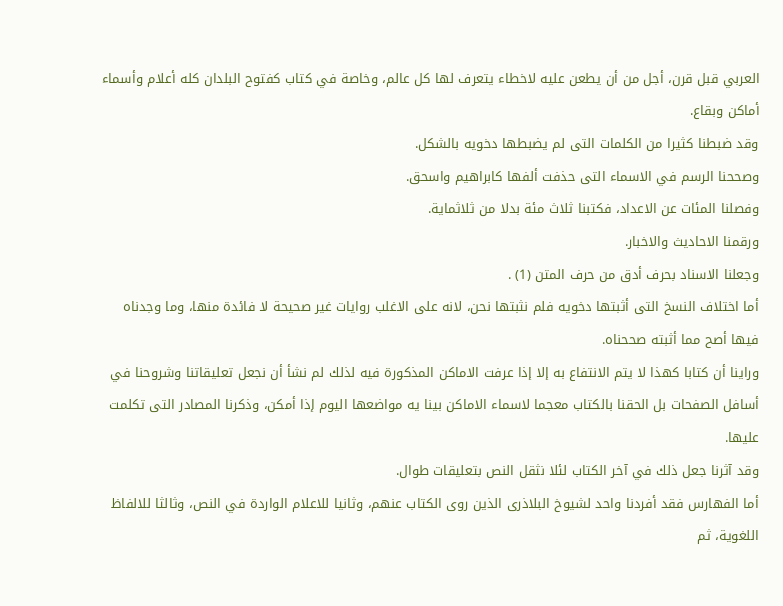العربي قبل قرن، أجل من أن يطعن عليه لاخطاء يتعرف لها كل عالم، وخاصة في كتاب كفتوح البلدان كله أعلام وأسماء أماكن وبقاع.
وقد ضبطنا كثيرا من الكلمات التى لم يضبطها دخويه بالشكل.
وصححنا الرسم في الاسماء التى حذفت ألفها كابراهيم واسحق.
وفصلنا المئات عن الاعداد، فكتبنا ثلاث مئة بدلا من ثلاثماية.
ورقمنا الاحاديث والاخبار.
وجعلنا الاسناد بحرف أدق من حرف المتن (1) .
أما اختلاف النسخ التى أثبتها دخويه فلم نثبتها نحن، لانه على الاغلب روايات غير صحيحة لا فائدة منها، وما وجدناه فيها أصح مما أثبته صححناه.
وراينا أن كتابا كهذا لا يتم الانتفاع به إلا إذا عرفت الاماكن المذكورة فيه لذلك لم نشأ أن نجعل تعليقاتنا وشروحنا في أسافل الصفحات بل الحقنا بالكتاب معجما لاسماء الاماكن بينا يه مواضعها اليوم إذا أمكن، وذكرنا المصادر التى تكلمت عليها.
وقد آثرنا جعل ذلك في آخر الكتاب لئلا نثقل النص بتعليقات طوال.
أما الفهارس فقد أفردنا واحد لشيوخ البلاذرى الذين روى الكتاب عنهم، وثانيا للاعلام الواردة في النص، وثالثا للالفاظ اللغوية، ثم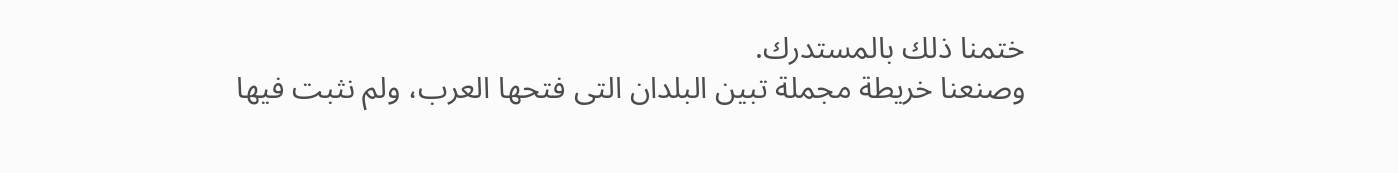ختمنا ذلك بالمستدرك.
وصنعنا خريطة مجملة تبين البلدان التى فتحها العرب، ولم نثبت فيها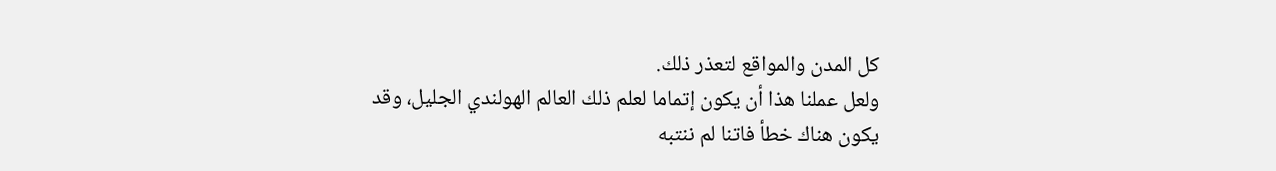كل المدن والمواقع لتعذر ذلك.
ولعل عملنا هذا أن يكون إتماما لعلم ذلك العالم الهولندي الجليل، وقد يكون هناك خطأ فاتنا لم ننتبه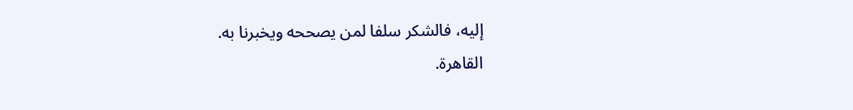إليه، فالشكر سلفا لمن يصححه ويخبرنا به.
القاهرة.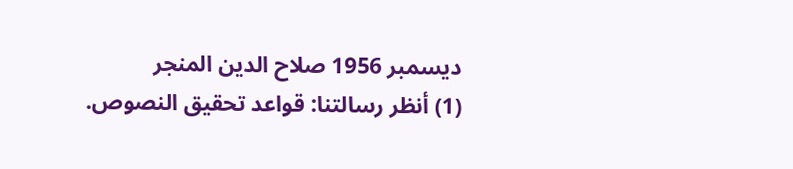ديسمبر 1956 صلاح الدين المنجر
(1) أنظر رسالتنا: قواعد تحقيق النصوص.